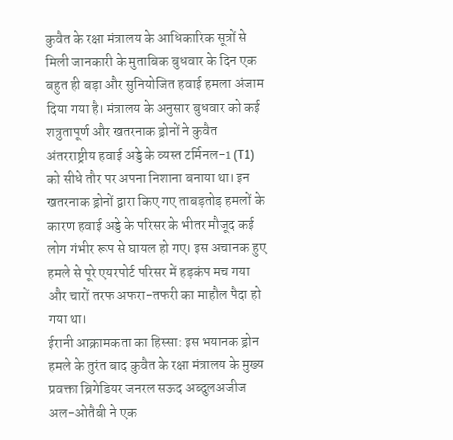कुवैत के रक्षा मंत्रालय के आधिकारिक सूत्रों से मिली जानकारी के मुताबिक बुधवार के दिन एक बहुत ही बड़ा और सुनियोजित हवाई हमला अंजाम दिया गया है। मंत्रालय के अनुसार बुधवार को कई शत्रुतापूर्ण और खतरनाक ड्रोनों ने कुवैत अंतरराष्ट्रीय हवाई अड्डे के व्यस्त टर्मिनल-1 (T1) को सीधे तौर पर अपना निशाना बनाया था। इन खतरनाक ड्रोनों द्वारा किए गए ताबड़तोड़ हमलों के कारण हवाई अड्डे के परिसर के भीतर मौजूद कई लोग गंभीर रूप से घायल हो गए। इस अचानक हुए हमले से पूरे एयरपोर्ट परिसर में हड़कंप मच गया और चारों तरफ अफरा-तफरी का माहौल पैदा हो गया था।
ईरानी आक्रामकता का हिस्सा: इस भयानक ड्रोन हमले के तुरंत बाद कुवैत के रक्षा मंत्रालय के मुख्य प्रवक्ता ब्रिगेडियर जनरल सऊद अब्दुलअजीज अल-ओतैबी ने एक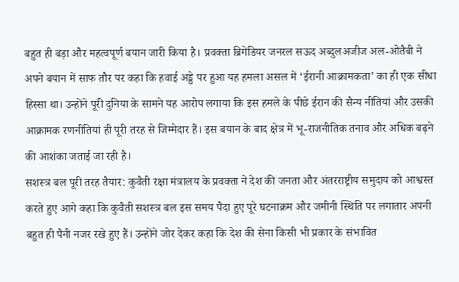बहुत ही बड़ा और महत्वपूर्ण बयान जारी किया है। प्रवक्ता ब्रिगेडियर जनरल सऊद अब्दुलअजीज अल-ओतैबी ने अपने बयान में साफ तौर पर कहा कि हवाई अड्डे पर हुआ यह हमला असल में ‘ईरानी आक्रामकता’ का ही एक सीधा हिस्सा था। उन्होंने पूरी दुनिया के सामने यह आरोप लगाया कि इस हमले के पीछे ईरान की सैन्य नीतियां और उसकी आक्रामक रणनीतियां ही पूरी तरह से जिम्मेदार हैं। इस बयान के बाद क्षेत्र में भू-राजनीतिक तनाव और अधिक बढ़ने की आशंका जताई जा रही है।
सशस्त्र बल पूरी तरह तैयार: कुवैती रक्षा मंत्रालय के प्रवक्ता ने देश की जनता और अंतरराष्ट्रीय समुदाय को आश्वस्त करते हुए आगे कहा कि कुवैती सशस्त्र बल इस समय पैदा हुए पूरे घटनाक्रम और जमीनी स्थिति पर लगातार अपनी बहुत ही पैनी नजर रखे हुए हैं। उन्होंने जोर देकर कहा कि देश की सेना किसी भी प्रकार के संभावित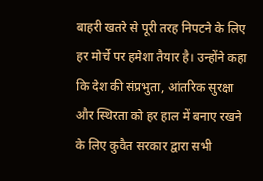बाहरी खतरे से पूरी तरह निपटने के लिए हर मोर्चे पर हमेशा तैयार है। उन्होंने कहा कि देश की संप्रभुता, आंतरिक सुरक्षा और स्थिरता को हर हाल में बनाए रखने के लिए कुवैत सरकार द्वारा सभी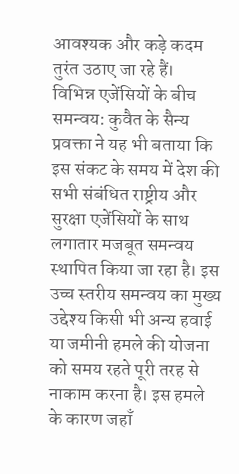आवश्यक और कड़े कदम तुरंत उठाए जा रहे हैं।
विभिन्न एजेंसियों के बीच समन्वय: कुवैत के सैन्य प्रवक्ता ने यह भी बताया कि इस संकट के समय में देश की सभी संबंधित राष्ट्रीय और सुरक्षा एजेंसियों के साथ लगातार मजबूत समन्वय स्थापित किया जा रहा है। इस उच्च स्तरीय समन्वय का मुख्य उद्देश्य किसी भी अन्य हवाई या जमीनी हमले की योजना को समय रहते पूरी तरह से नाकाम करना है। इस हमले के कारण जहाँ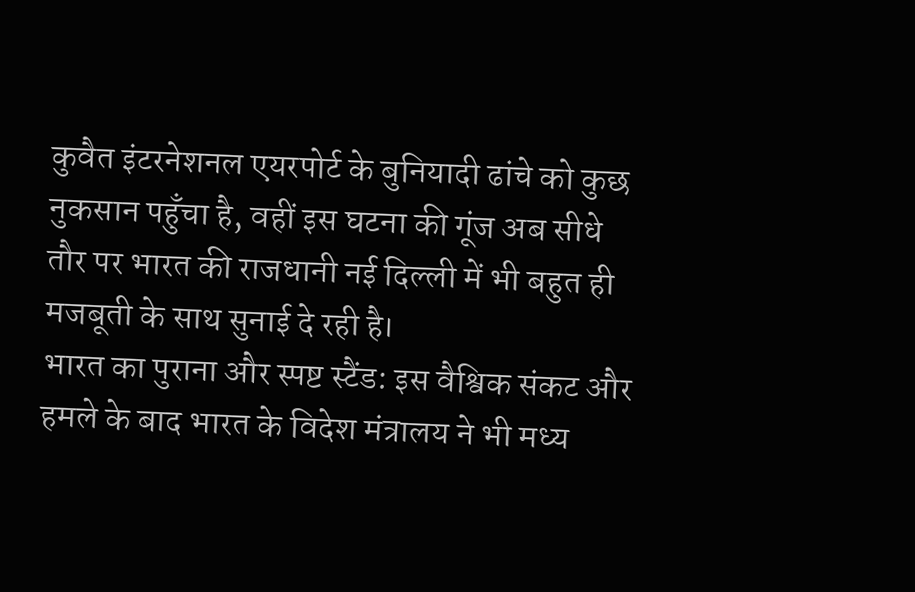कुवैत इंटरनेशनल एयरपोर्ट के बुनियादी ढांचे को कुछ नुकसान पहुँचा है, वहीं इस घटना की गूंज अब सीधे तौर पर भारत की राजधानी नई दिल्ली में भी बहुत ही मजबूती के साथ सुनाई दे रही है।
भारत का पुराना और स्पष्ट स्टैंड: इस वैश्विक संकट और हमले के बाद भारत के विदेश मंत्रालय ने भी मध्य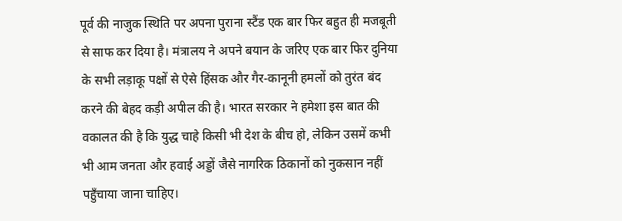पूर्व की नाजुक स्थिति पर अपना पुराना स्टैंड एक बार फिर बहुत ही मजबूती से साफ कर दिया है। मंत्रालय ने अपने बयान के जरिए एक बार फिर दुनिया के सभी लड़ाकू पक्षों से ऐसे हिंसक और गैर-कानूनी हमलों को तुरंत बंद करने की बेहद कड़ी अपील की है। भारत सरकार ने हमेशा इस बात की वकालत की है कि युद्ध चाहे किसी भी देश के बीच हो, लेकिन उसमें कभी भी आम जनता और हवाई अड्डों जैसे नागरिक ठिकानों को नुकसान नहीं पहुँचाया जाना चाहिए।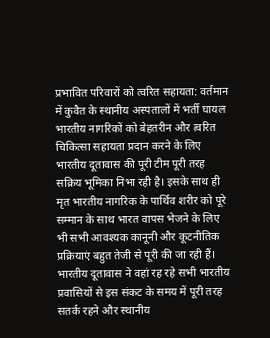प्रभावित परिवारों को त्वरित सहायता: वर्तमान में कुवैत के स्थानीय अस्पतालों में भर्ती घायल भारतीय नागरिकों को बेहतरीन और त्वरित चिकित्सा सहायता प्रदान करने के लिए भारतीय दूतावास की पूरी टीम पूरी तरह सक्रिय भूमिका निभा रही है। इसके साथ ही मृत भारतीय नागरिक के पार्थिव शरीर को पूरे सम्मान के साथ भारत वापस भेजने के लिए भी सभी आवश्यक कानूनी और कूटनीतिक प्रक्रियाएं बहुत तेजी से पूरी की जा रही हैं। भारतीय दूतावास ने वहां रह रहे सभी भारतीय प्रवासियों से इस संकट के समय में पूरी तरह सतर्क रहने और स्थानीय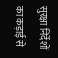सुरक्षा निर्देशों का कड़ाई से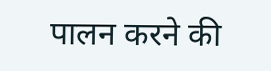पालन करने की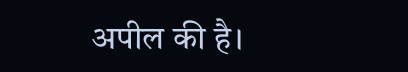अपील की है।